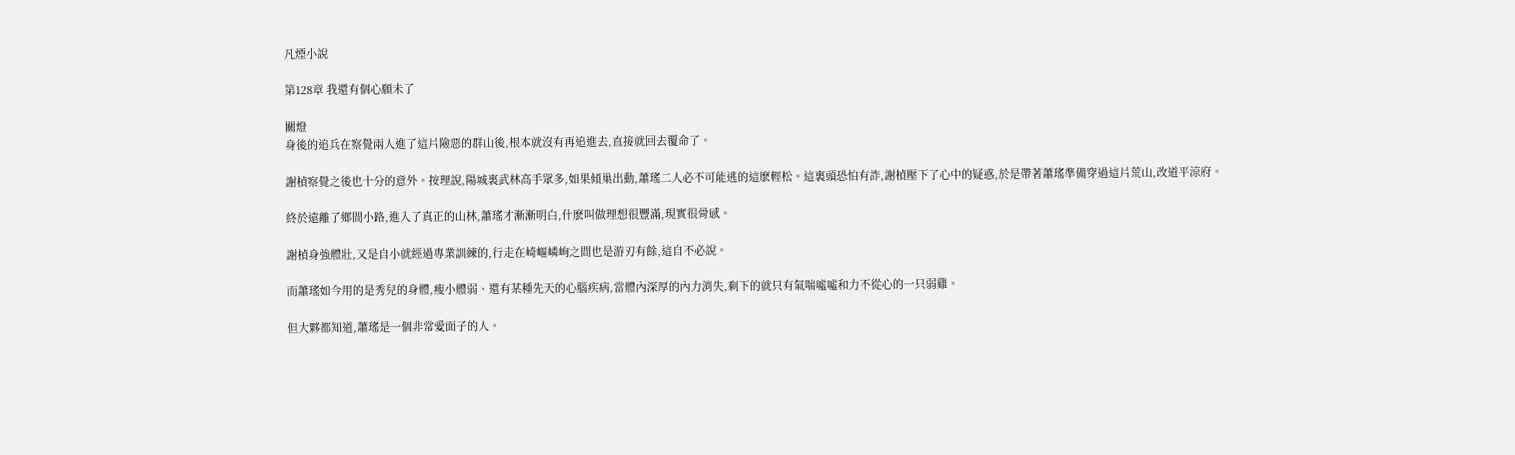凡煙小說

第128章 我還有個心願未了

關燈
身後的追兵在察覺兩人進了這片險惡的群山後,根本就沒有再追進去,直接就回去覆命了。

謝楨察覺之後也十分的意外。按理說,陽城裏武林高手眾多,如果傾巢出動,蕭瑤二人必不可能逃的這麽輕松。這裏頭恐怕有詐,謝楨壓下了心中的疑惑,於是帶著蕭瑤準備穿過這片荒山,改道平涼府。

終於遠離了鄉間小路,進入了真正的山林,蕭瑤才漸漸明白,什麽叫做理想很豐滿,現實很骨感。

謝楨身強體壯,又是自小就經過專業訓練的,行走在崎嶇嶙峋之間也是游刃有餘,這自不必說。

而蕭瑤如今用的是秀兒的身體,瘦小體弱、還有某種先天的心腦疾病,當體內深厚的內力消失,剩下的就只有氣喘噓噓和力不從心的一只弱雞。

但大夥都知道,蕭瑤是一個非常愛面子的人。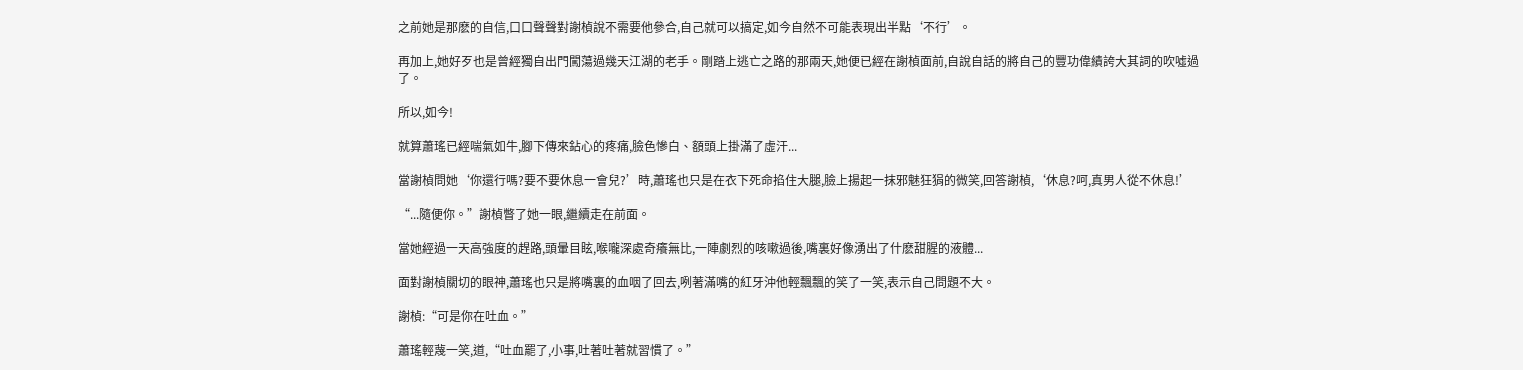之前她是那麽的自信,口口聲聲對謝楨說不需要他參合,自己就可以搞定,如今自然不可能表現出半點‘不行’。

再加上,她好歹也是曾經獨自出門闖蕩過幾天江湖的老手。剛踏上逃亡之路的那兩天,她便已經在謝楨面前,自說自話的將自己的豐功偉績誇大其詞的吹噓過了。

所以,如今!

就算蕭瑤已經喘氣如牛,腳下傳來鉆心的疼痛,臉色慘白、額頭上掛滿了虛汗...

當謝楨問她‘你還行嗎?要不要休息一會兒?’時,蕭瑤也只是在衣下死命掐住大腿,臉上揚起一抹邪魅狂狷的微笑,回答謝楨,‘休息?呵,真男人從不休息!’

“...隨便你。”謝楨瞥了她一眼,繼續走在前面。

當她經過一天高強度的趕路,頭暈目眩,喉嚨深處奇癢無比,一陣劇烈的咳嗽過後,嘴裏好像湧出了什麽甜腥的液體...

面對謝楨關切的眼神,蕭瑤也只是將嘴裏的血咽了回去,咧著滿嘴的紅牙沖他輕飄飄的笑了一笑,表示自己問題不大。

謝楨:“可是你在吐血。”

蕭瑤輕蔑一笑,道,“吐血罷了,小事,吐著吐著就習慣了。”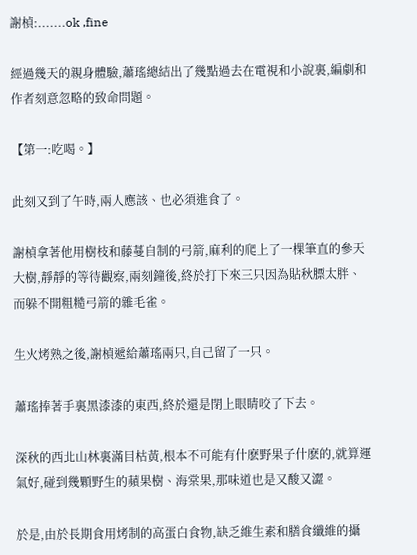謝楨:.......ok ,fine

經過幾天的親身體驗,蕭瑤總結出了幾點過去在電視和小說裏,編劇和作者刻意忽略的致命問題。

【第一:吃喝。】

此刻又到了午時,兩人應該、也必須進食了。

謝楨拿著他用樹枝和藤蔓自制的弓箭,麻利的爬上了一棵筆直的參天大樹,靜靜的等待觀察,兩刻鐘後,終於打下來三只因為貼秋膘太胖、而躲不開粗糙弓箭的雜毛雀。

生火烤熟之後,謝楨遞給蕭瑤兩只,自己留了一只。

蕭瑤捧著手裏黑漆漆的東西,終於還是閉上眼睛咬了下去。

深秋的西北山林裏滿目枯黃,根本不可能有什麽野果子什麽的,就算運氣好,碰到幾顆野生的蘋果樹、海棠果,那味道也是又酸又澀。

於是,由於長期食用烤制的高蛋白食物,缺乏維生素和膳食纖維的攝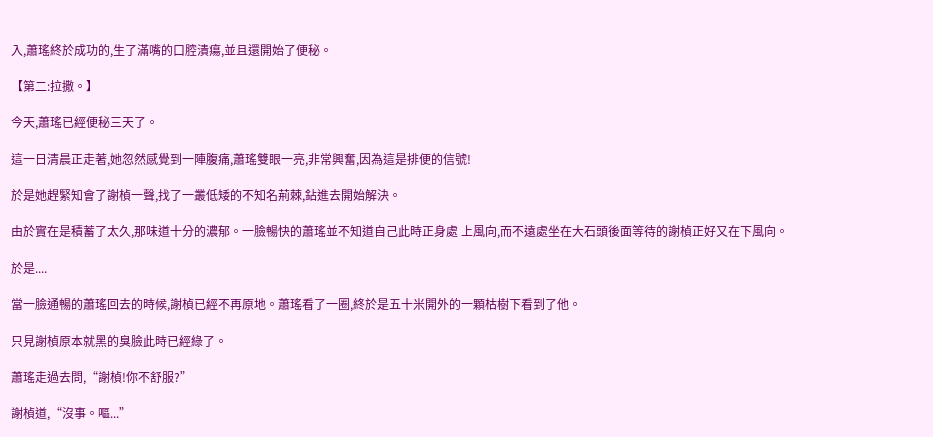入,蕭瑤終於成功的,生了滿嘴的口腔潰瘍,並且還開始了便秘。

【第二:拉撒。】

今天,蕭瑤已經便秘三天了。

這一日清晨正走著,她忽然感覺到一陣腹痛,蕭瑤雙眼一亮,非常興奮,因為這是排便的信號!

於是她趕緊知會了謝楨一聲,找了一叢低矮的不知名荊棘,鉆進去開始解決。

由於實在是積蓄了太久,那味道十分的濃郁。一臉暢快的蕭瑤並不知道自己此時正身處 上風向,而不遠處坐在大石頭後面等待的謝楨正好又在下風向。

於是....

當一臉通暢的蕭瑤回去的時候,謝楨已經不再原地。蕭瑤看了一圈,終於是五十米開外的一顆枯樹下看到了他。

只見謝楨原本就黑的臭臉此時已經綠了。

蕭瑤走過去問,“謝楨!你不舒服?”

謝楨道,“沒事。嘔...”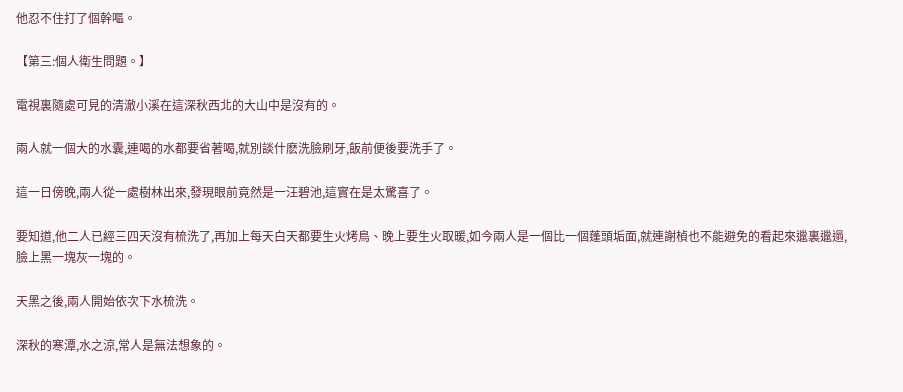他忍不住打了個幹嘔。

【第三:個人衛生問題。】

電視裏隨處可見的清澈小溪在這深秋西北的大山中是沒有的。

兩人就一個大的水囊,連喝的水都要省著喝,就別談什麽洗臉刷牙,飯前便後要洗手了。

這一日傍晚,兩人從一處樹林出來,發現眼前竟然是一汪碧池,這實在是太驚喜了。

要知道,他二人已經三四天沒有梳洗了,再加上每天白天都要生火烤鳥、晚上要生火取暖,如今兩人是一個比一個蓬頭垢面,就連謝楨也不能避免的看起來邋裏邋遢,臉上黑一塊灰一塊的。

天黑之後,兩人開始依次下水梳洗。

深秋的寒潭,水之涼,常人是無法想象的。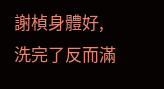謝楨身體好,洗完了反而滿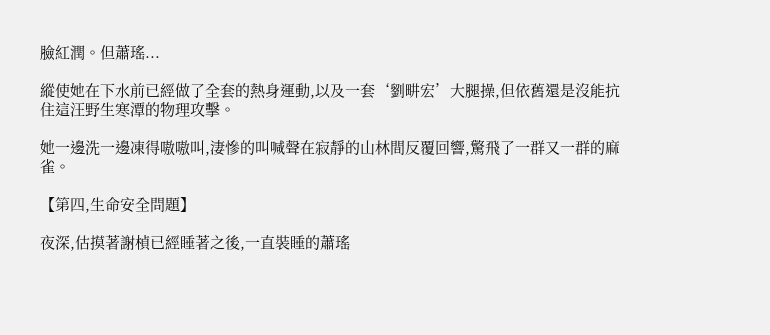臉紅潤。但蕭瑤...

縱使她在下水前已經做了全套的熱身運動,以及一套‘劉畊宏’大腿操,但依舊還是沒能抗住這汪野生寒潭的物理攻擊。

她一邊洗一邊凍得嗷嗷叫,淒慘的叫喊聲在寂靜的山林間反覆回響,驚飛了一群又一群的麻雀。

【第四,生命安全問題】

夜深,估摸著謝楨已經睡著之後,一直裝睡的蕭瑤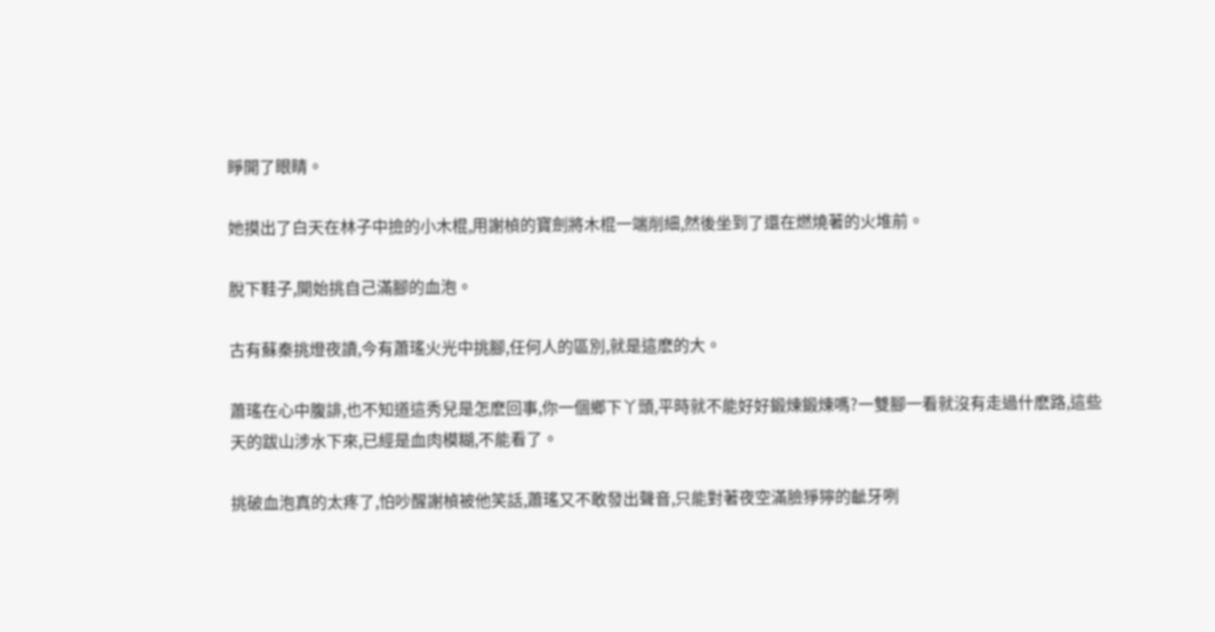睜開了眼睛。

她摸出了白天在林子中撿的小木棍,用謝楨的寶劍將木棍一端削細,然後坐到了還在燃燒著的火堆前。

脫下鞋子,開始挑自己滿腳的血泡。

古有蘇秦挑燈夜讀,今有蕭瑤火光中挑腳,任何人的區別,就是這麽的大。

蕭瑤在心中腹誹,也不知道這秀兒是怎麽回事,你一個鄉下丫頭,平時就不能好好鍛煉鍛煉嗎?一雙腳一看就沒有走過什麽路,這些天的跋山涉水下來,已經是血肉模糊,不能看了。

挑破血泡真的太疼了,怕吵醒謝楨被他笑話,蕭瑤又不敢發出聲音,只能對著夜空滿臉猙獰的齜牙咧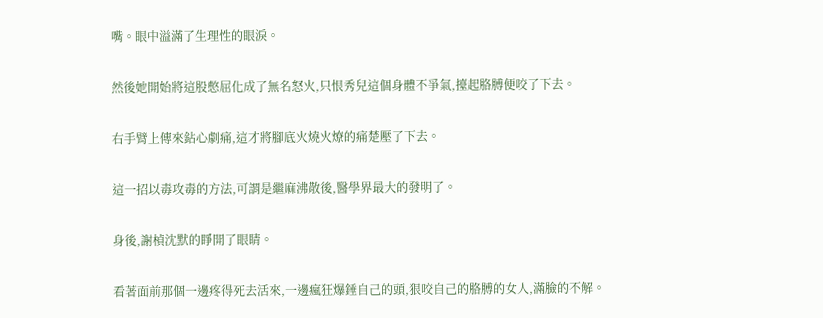嘴。眼中溢滿了生理性的眼淚。

然後她開始將這股憋屈化成了無名怒火,只恨秀兒這個身體不爭氣,擡起胳膊便咬了下去。

右手臂上傳來鉆心劇痛,這才將腳底火燒火燎的痛楚壓了下去。

這一招以毒攻毒的方法,可謂是繼麻沸散後,醫學界最大的發明了。

身後,謝楨沈默的睜開了眼睛。

看著面前那個一邊疼得死去活來,一邊瘋狂爆錘自己的頭,狠咬自己的胳膊的女人,滿臉的不解。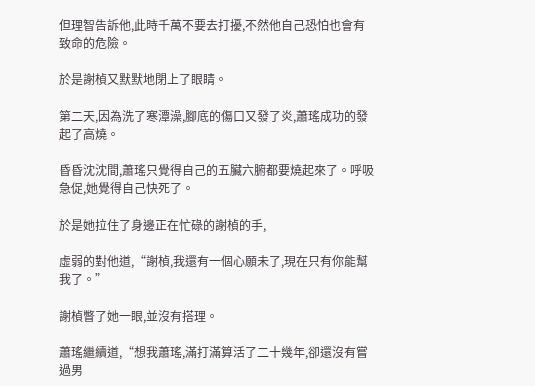但理智告訴他,此時千萬不要去打擾,不然他自己恐怕也會有致命的危險。

於是謝楨又默默地閉上了眼睛。

第二天,因為洗了寒潭澡,腳底的傷口又發了炎,蕭瑤成功的發起了高燒。

昏昏沈沈間,蕭瑤只覺得自己的五臟六腑都要燒起來了。呼吸急促,她覺得自己快死了。

於是她拉住了身邊正在忙碌的謝楨的手,

虛弱的對他道,“謝楨,我還有一個心願未了,現在只有你能幫我了。”

謝楨瞥了她一眼,並沒有搭理。

蕭瑤繼續道,“想我蕭瑤,滿打滿算活了二十幾年,卻還沒有嘗過男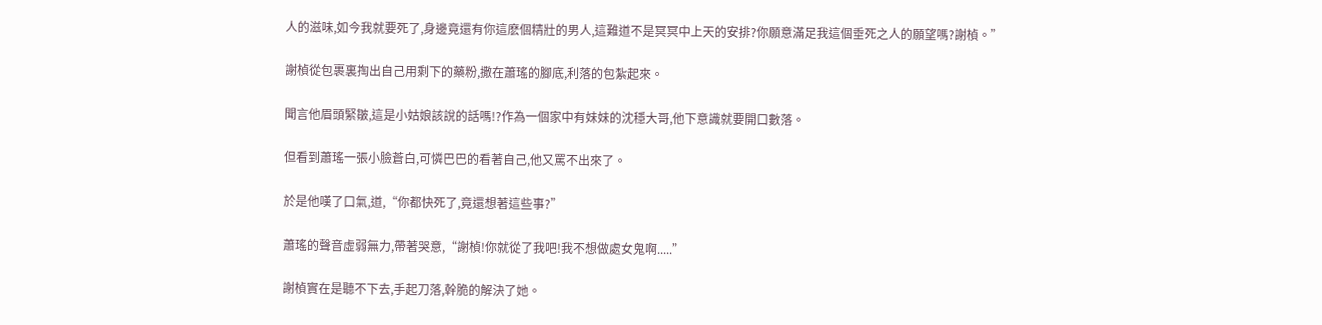人的滋味,如今我就要死了,身邊竟還有你這麽個精壯的男人,這難道不是冥冥中上天的安排?你願意滿足我這個垂死之人的願望嗎?謝楨。”

謝楨從包裹裏掏出自己用剩下的藥粉,撒在蕭瑤的腳底,利落的包紮起來。

聞言他眉頭緊皺,這是小姑娘該說的話嗎!?作為一個家中有妹妹的沈穩大哥,他下意識就要開口數落。

但看到蕭瑤一張小臉蒼白,可憐巴巴的看著自己,他又罵不出來了。

於是他嘆了口氣,道,“你都快死了,竟還想著這些事?”

蕭瑤的聲音虛弱無力,帶著哭意,“謝楨!你就從了我吧!我不想做處女鬼啊.....”

謝楨實在是聽不下去,手起刀落,幹脆的解決了她。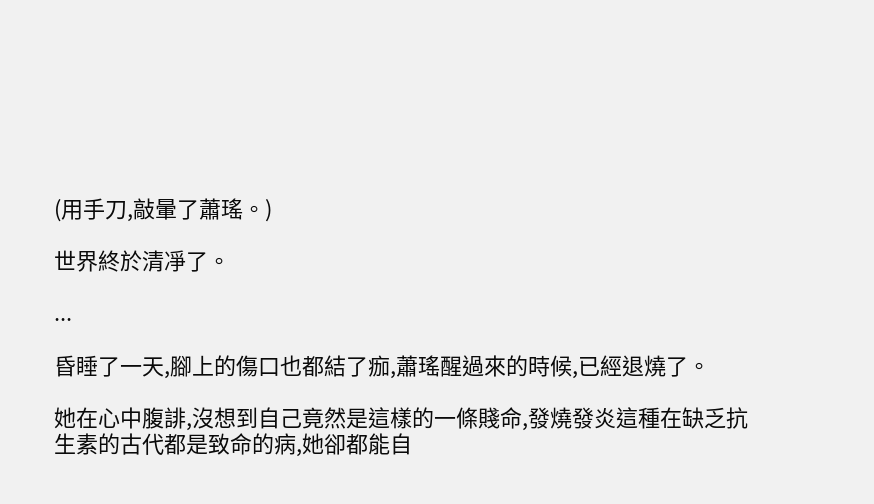(用手刀,敲暈了蕭瑤。)

世界終於清凈了。

...

昏睡了一天,腳上的傷口也都結了痂,蕭瑤醒過來的時候,已經退燒了。

她在心中腹誹,沒想到自己竟然是這樣的一條賤命,發燒發炎這種在缺乏抗生素的古代都是致命的病,她卻都能自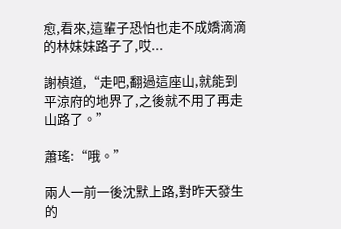愈,看來,這輩子恐怕也走不成嬌滴滴的林妹妹路子了,哎...

謝楨道,“走吧,翻過這座山,就能到平涼府的地界了,之後就不用了再走山路了。”

蕭瑤:“哦。”

兩人一前一後沈默上路,對昨天發生的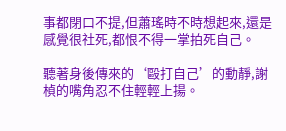事都閉口不提,但蕭瑤時不時想起來,還是感覺很社死,都恨不得一掌拍死自己。

聽著身後傳來的‘毆打自己’的動靜,謝楨的嘴角忍不住輕輕上揚。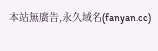本站無廣告,永久域名(fanyan.cc)